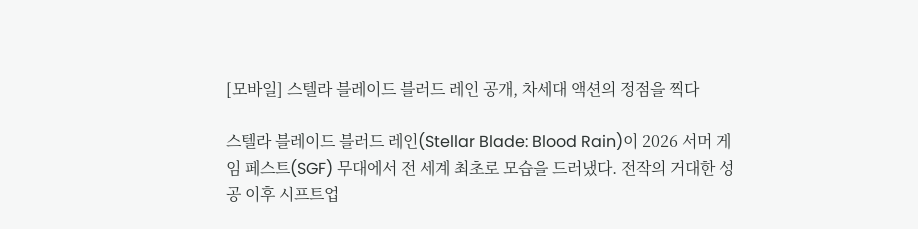[모바일] 스텔라 블레이드 블러드 레인 공개, 차세대 액션의 정점을 찍다

스텔라 블레이드 블러드 레인(Stellar Blade: Blood Rain)이 2026 서머 게임 페스트(SGF) 무대에서 전 세계 최초로 모습을 드러냈다. 전작의 거대한 성공 이후 시프트업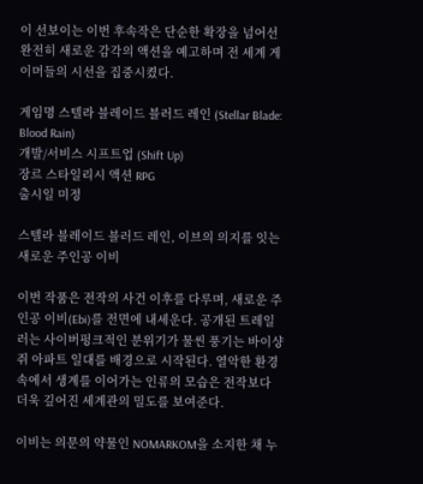이 선보이는 이번 후속작은 단순한 확장을 넘어선 완전히 새로운 감각의 액션을 예고하며 전 세계 게이머들의 시선을 집중시켰다.

게임명 스텔라 블레이드 블러드 레인 (Stellar Blade: Blood Rain)
개발/서비스 시프트업 (Shift Up)
장르 스타일리시 액션 RPG
출시일 미정

스텔라 블레이드 블러드 레인, 이브의 의지를 잇는 새로운 주인공 이비

이번 작품은 전작의 사건 이후를 다루며, 새로운 주인공 이비(Ebi)를 전면에 내세운다. 공개된 트레일러는 사이버펑크적인 분위기가 물씬 풍기는 바이샹쥐 아파트 일대를 배경으로 시작된다. 열악한 환경 속에서 생계를 이어가는 인류의 모습은 전작보다 더욱 깊어진 세계관의 밀도를 보여준다.

이비는 의문의 약물인 NOMARKOM을 소지한 채 누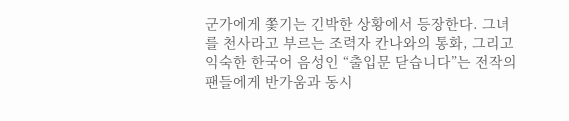군가에게 쫓기는 긴박한 상황에서 등장한다. 그녀를 천사라고 부르는 조력자 칸나와의 통화, 그리고 익숙한 한국어 음성인 “출입문 닫습니다”는 전작의 팬들에게 반가움과 동시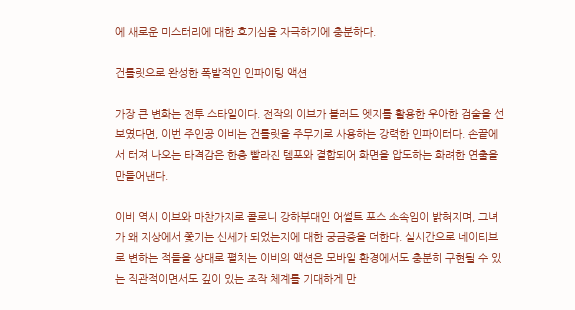에 새로운 미스터리에 대한 호기심을 자극하기에 충분하다.

건틀릿으로 완성한 폭발적인 인파이팅 액션

가장 큰 변화는 전투 스타일이다. 전작의 이브가 블러드 엣지를 활용한 우아한 검술을 선보였다면, 이번 주인공 이비는 건틀릿을 주무기로 사용하는 강력한 인파이터다. 손끝에서 터져 나오는 타격감은 한층 빨라진 템포와 결합되어 화면을 압도하는 화려한 연출을 만들어낸다.

이비 역시 이브와 마찬가지로 콜로니 강하부대인 어썰트 포스 소속임이 밝혀지며, 그녀가 왜 지상에서 쫓기는 신세가 되었는지에 대한 궁금증을 더한다. 실시간으로 네이티브로 변하는 적들을 상대로 펼치는 이비의 액션은 모바일 환경에서도 충분히 구현될 수 있는 직관적이면서도 깊이 있는 조작 체계를 기대하게 만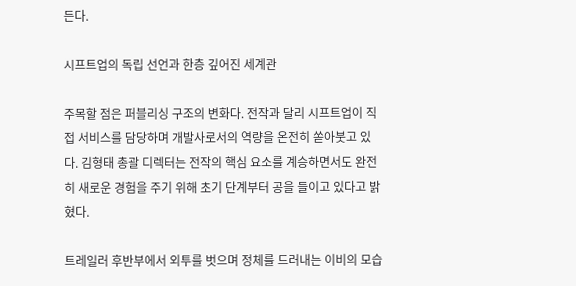든다.

시프트업의 독립 선언과 한층 깊어진 세계관

주목할 점은 퍼블리싱 구조의 변화다. 전작과 달리 시프트업이 직접 서비스를 담당하며 개발사로서의 역량을 온전히 쏟아붓고 있다. 김형태 총괄 디렉터는 전작의 핵심 요소를 계승하면서도 완전히 새로운 경험을 주기 위해 초기 단계부터 공을 들이고 있다고 밝혔다.

트레일러 후반부에서 외투를 벗으며 정체를 드러내는 이비의 모습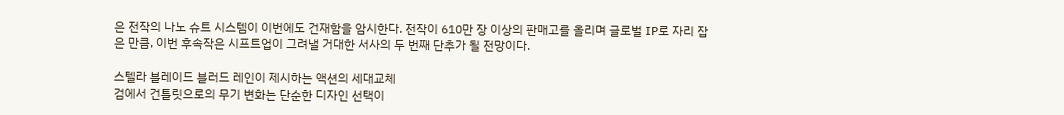은 전작의 나노 슈트 시스템이 이번에도 건재함을 암시한다. 전작이 610만 장 이상의 판매고를 올리며 글로벌 IP로 자리 잡은 만큼, 이번 후속작은 시프트업이 그려낼 거대한 서사의 두 번째 단추가 될 전망이다.

스텔라 블레이드 블러드 레인이 제시하는 액션의 세대교체
검에서 건틀릿으로의 무기 변화는 단순한 디자인 선택이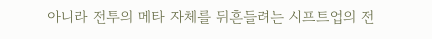아니라 전투의 메타 자체를 뒤흔들려는 시프트업의 전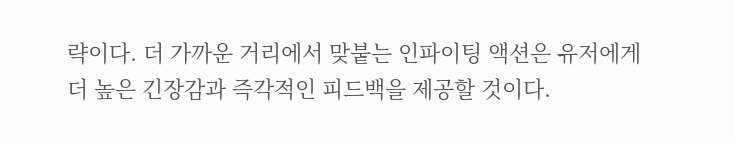략이다. 더 가까운 거리에서 맞붙는 인파이팅 액션은 유저에게 더 높은 긴장감과 즉각적인 피드백을 제공할 것이다.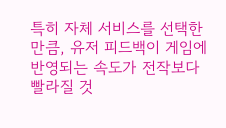특히 자체 서비스를 선택한 만큼, 유저 피드백이 게임에 반영되는 속도가 전작보다 빨라질 것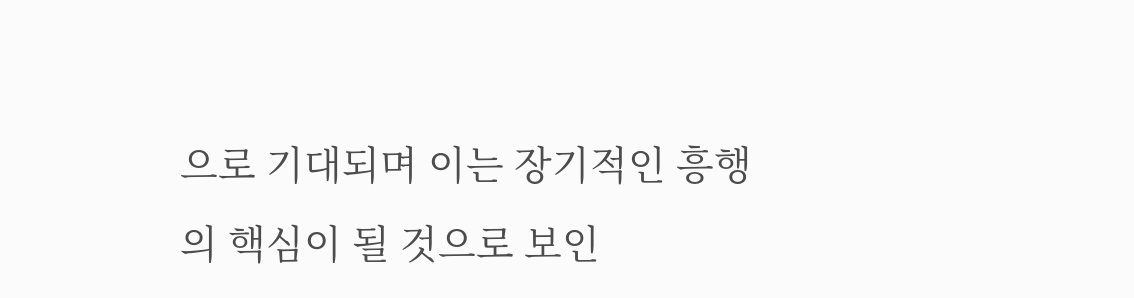으로 기대되며 이는 장기적인 흥행의 핵심이 될 것으로 보인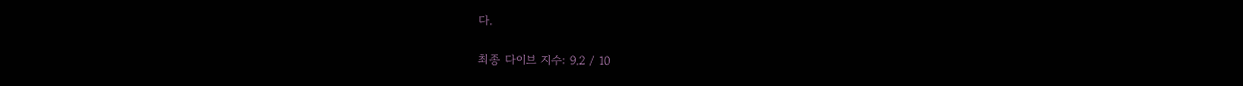다.

최종 다이브 지수: 9.2 / 10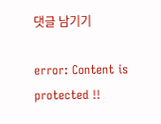댓글 남기기

error: Content is protected !!